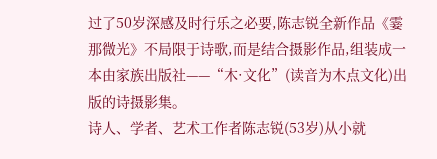过了50岁深感及时行乐之必要,陈志锐全新作品《霎那微光》不局限于诗歌,而是结合摄影作品,组装成一本由家族出版社——“木·文化”(读音为木点文化)出版的诗摄影集。
诗人、学者、艺术工作者陈志锐(53岁)从小就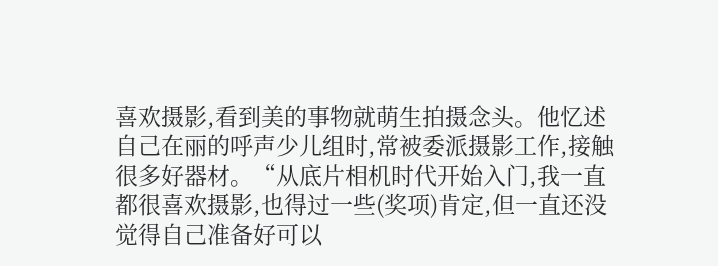喜欢摄影,看到美的事物就萌生拍摄念头。他忆述自己在丽的呼声少儿组时,常被委派摄影工作,接触很多好器材。“从底片相机时代开始入门,我一直都很喜欢摄影,也得过一些(奖项)肯定,但一直还没觉得自己准备好可以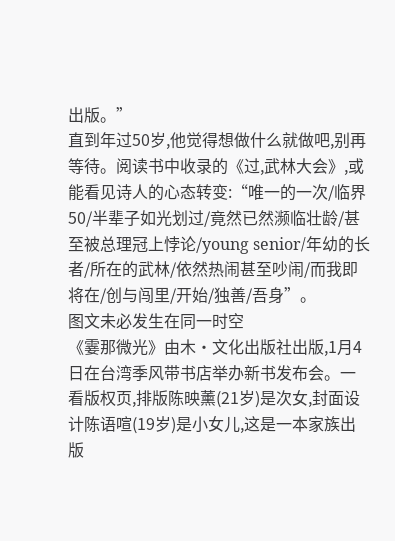出版。”
直到年过50岁,他觉得想做什么就做吧,别再等待。阅读书中收录的《过,武林大会》,或能看见诗人的心态转变:“唯一的一次/临界50/半辈子如光划过/竟然已然濒临壮龄/甚至被总理冠上悖论/young senior/年幼的长者/所在的武林/依然热闹甚至吵闹/而我即将在/创与闯里/开始/独善/吾身”。
图文未必发生在同一时空
《霎那微光》由木·文化出版社出版,1月4日在台湾季风带书店举办新书发布会。一看版权页,排版陈映薰(21岁)是次女,封面设计陈语喧(19岁)是小女儿,这是一本家族出版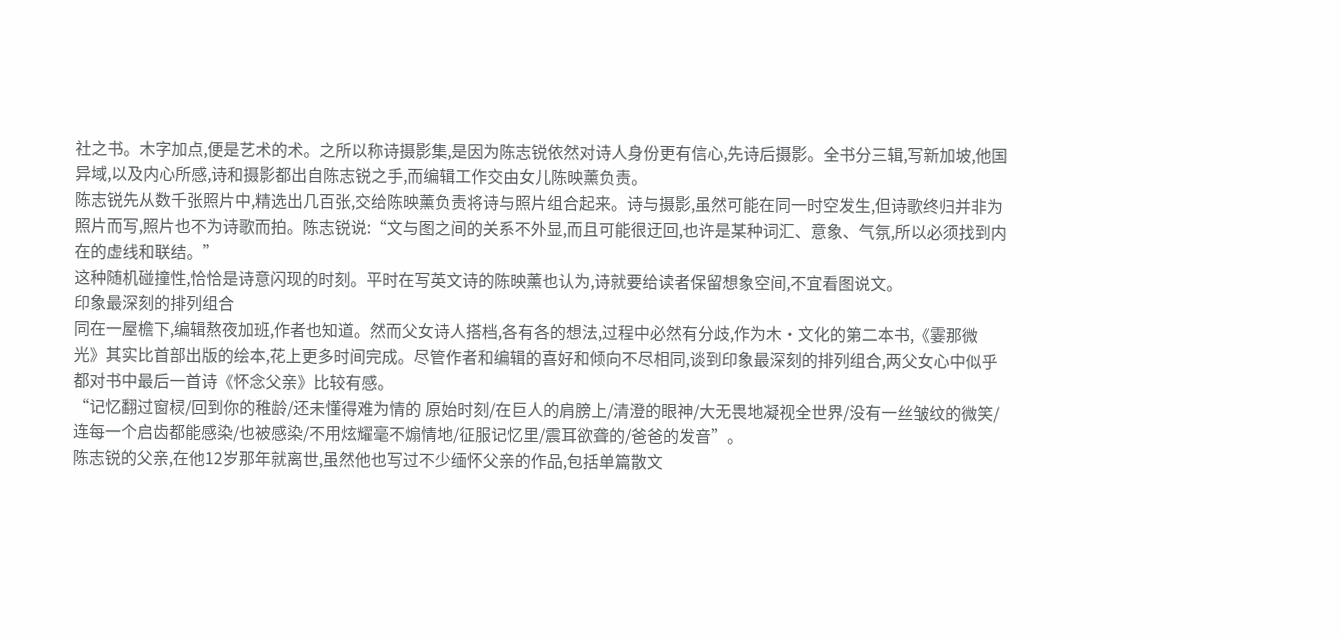社之书。木字加点,便是艺术的术。之所以称诗摄影集,是因为陈志锐依然对诗人身份更有信心,先诗后摄影。全书分三辑,写新加坡,他国异域,以及内心所感,诗和摄影都出自陈志锐之手,而编辑工作交由女儿陈映薰负责。
陈志锐先从数千张照片中,精选出几百张,交给陈映薰负责将诗与照片组合起来。诗与摄影,虽然可能在同一时空发生,但诗歌终归并非为照片而写,照片也不为诗歌而拍。陈志锐说:“文与图之间的关系不外显,而且可能很迂回,也许是某种词汇、意象、气氛,所以必须找到内在的虚线和联结。”
这种随机碰撞性,恰恰是诗意闪现的时刻。平时在写英文诗的陈映薰也认为,诗就要给读者保留想象空间,不宜看图说文。
印象最深刻的排列组合
同在一屋檐下,编辑熬夜加班,作者也知道。然而父女诗人搭档,各有各的想法,过程中必然有分歧,作为木·文化的第二本书,《霎那微光》其实比首部出版的绘本,花上更多时间完成。尽管作者和编辑的喜好和倾向不尽相同,谈到印象最深刻的排列组合,两父女心中似乎都对书中最后一首诗《怀念父亲》比较有感。
“记忆翻过窗棂/回到你的稚龄/还未懂得难为情的 原始时刻/在巨人的肩膀上/清澄的眼神/大无畏地凝视全世界/没有一丝皱纹的微笑/连每一个启齿都能感染/也被感染/不用炫耀毫不煽情地/征服记忆里/震耳欲聋的/爸爸的发音”。
陈志锐的父亲,在他12岁那年就离世,虽然他也写过不少缅怀父亲的作品,包括单篇散文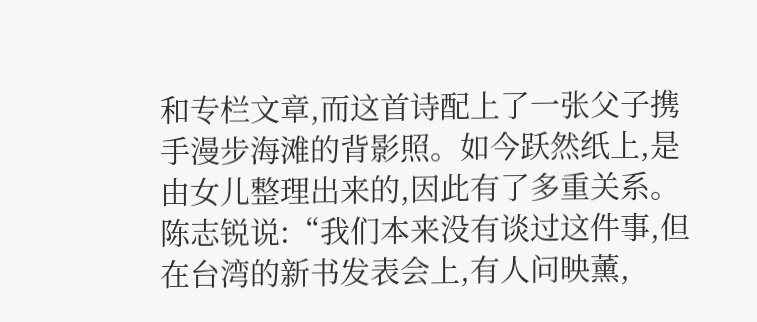和专栏文章,而这首诗配上了一张父子携手漫步海滩的背影照。如今跃然纸上,是由女儿整理出来的,因此有了多重关系。陈志锐说:“我们本来没有谈过这件事,但在台湾的新书发表会上,有人问映薰,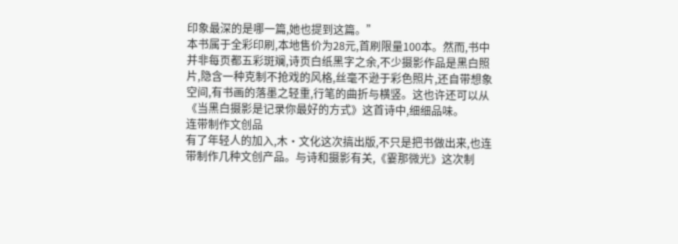印象最深的是哪一篇,她也提到这篇。”
本书属于全彩印刷,本地售价为28元,首刷限量100本。然而,书中并非每页都五彩斑斓,诗页白纸黑字之余,不少摄影作品是黑白照片,隐含一种克制不抢戏的风格,丝毫不逊于彩色照片,还自带想象空间,有书画的落墨之轻重,行笔的曲折与横竖。这也许还可以从《当黑白摄影是记录你最好的方式》这首诗中,细细品味。
连带制作文创品
有了年轻人的加入,木·文化这次搞出版,不只是把书做出来,也连带制作几种文创产品。与诗和摄影有关,《霎那微光》这次制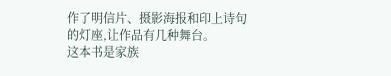作了明信片、摄影海报和印上诗句的灯座,让作品有几种舞台。
这本书是家族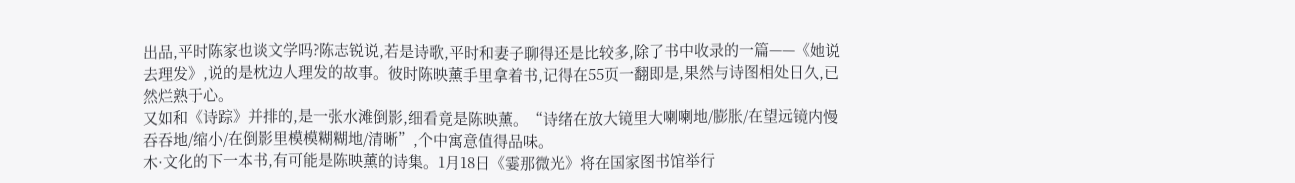出品,平时陈家也谈文学吗?陈志锐说,若是诗歌,平时和妻子聊得还是比较多,除了书中收录的一篇——《她说去理发》,说的是枕边人理发的故事。彼时陈映薰手里拿着书,记得在55页一翻即是,果然与诗图相处日久,已然烂熟于心。
又如和《诗踪》并排的,是一张水滩倒影,细看竟是陈映薰。“诗绪在放大镜里大喇喇地/膨胀/在望远镜内慢吞吞地/缩小/在倒影里模模糊糊地/清晰”,个中寓意值得品味。
木·文化的下一本书,有可能是陈映薰的诗集。1月18日《霎那微光》将在国家图书馆举行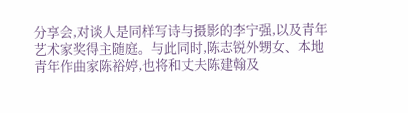分享会,对谈人是同样写诗与摄影的李宁强,以及青年艺术家奖得主随庭。与此同时,陈志锐外甥女、本地青年作曲家陈裕婷,也将和丈夫陈建翰及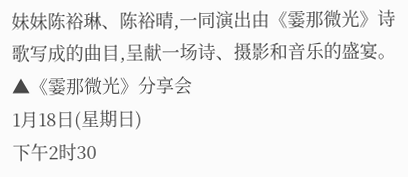妹妹陈裕琳、陈裕晴,一同演出由《霎那微光》诗歌写成的曲目,呈献一场诗、摄影和音乐的盛宴。
▲《霎那微光》分享会
1月18日(星期日)
下午2时30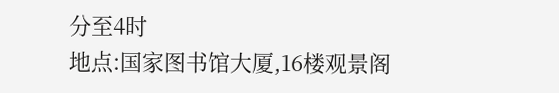分至4时
地点:国家图书馆大厦,16楼观景阁